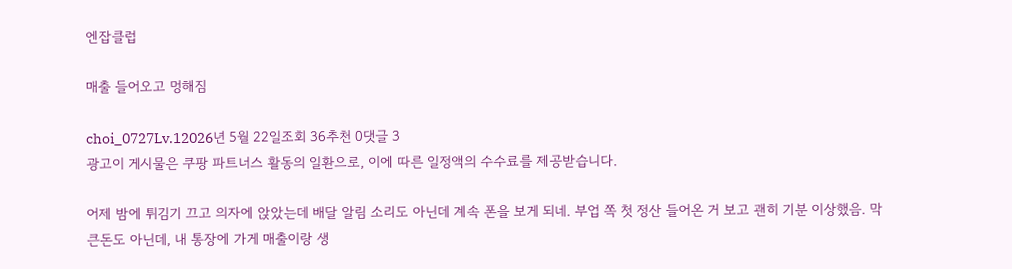엔잡클럽

매출 들어오고 멍해짐

choi_0727Lv.12026년 5월 22일조회 36추천 0댓글 3
광고이 게시물은 쿠팡 파트너스 활동의 일환으로, 이에 따른 일정액의 수수료를 제공받습니다.

어제 밤에 튀김기 끄고 의자에 앉았는데 배달 알림 소리도 아닌데 계속 폰을 보게 되네. 부업 쪽 첫 정산 들어온 거 보고 괜히 기분 이상했음. 막 큰돈도 아닌데, 내 통장에 가게 매출이랑 생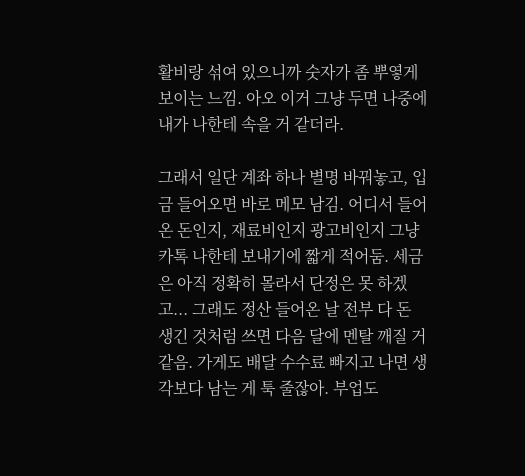활비랑 섞여 있으니까 숫자가 좀 뿌옇게 보이는 느낌. 아오 이거 그냥 두면 나중에 내가 나한테 속을 거 같더라.

그래서 일단 계좌 하나 별명 바꿔놓고, 입금 들어오면 바로 메모 남김. 어디서 들어온 돈인지, 재료비인지 광고비인지 그냥 카톡 나한테 보내기에 짧게 적어둠. 세금은 아직 정확히 몰라서 단정은 못 하겠고... 그래도 정산 들어온 날 전부 다 돈 생긴 것처럼 쓰면 다음 달에 멘탈 깨질 거 같음. 가게도 배달 수수료 빠지고 나면 생각보다 남는 게 툭 줄잖아. 부업도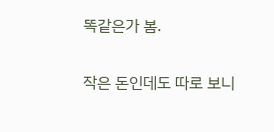똑같은가 봄.

작은 돈인데도 따로 보니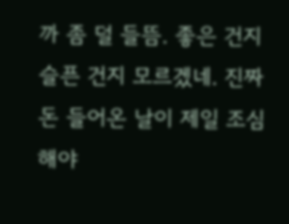까 좀 덜 들뜸. 좋은 건지 슬픈 건지 모르겠네. 진짜 돈 들어온 날이 제일 조심해야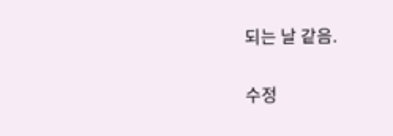되는 날 같음.

수정